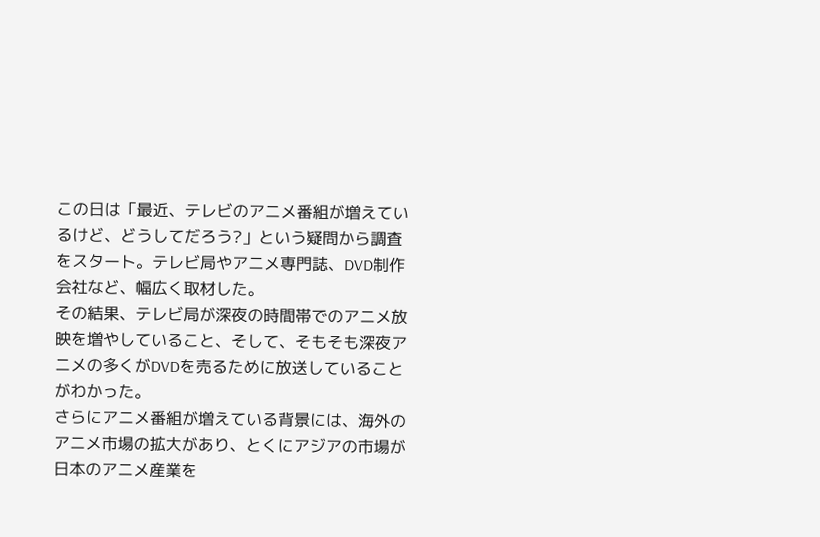この日は「最近、テレビのアニメ番組が増えているけど、どうしてだろう?」という疑問から調査をスタート。テレビ局やアニメ専門誌、DVD制作会社など、幅広く取材した。
その結果、テレビ局が深夜の時間帯でのアニメ放映を増やしていること、そして、そもそも深夜アニメの多くがDVDを売るために放送していることがわかった。
さらにアニメ番組が増えている背景には、海外のアニメ市場の拡大があり、とくにアジアの市場が日本のアニメ産業を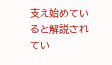支え始めていると解説されてい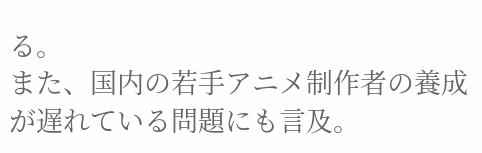る。
また、国内の若手アニメ制作者の養成が遅れている問題にも言及。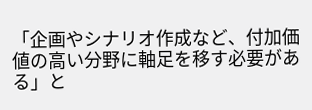「企画やシナリオ作成など、付加価値の高い分野に軸足を移す必要がある」と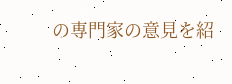の専門家の意見を紹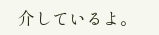介しているよ。